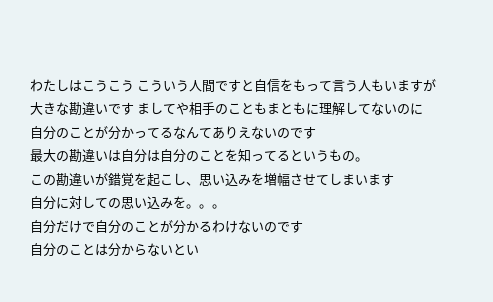わたしはこうこう こういう人間ですと自信をもって言う人もいますが
大きな勘違いです ましてや相手のこともまともに理解してないのに
自分のことが分かってるなんてありえないのです
最大の勘違いは自分は自分のことを知ってるというもの。
この勘違いが錯覚を起こし、思い込みを増幅させてしまいます
自分に対しての思い込みを。。。
自分だけで自分のことが分かるわけないのです
自分のことは分からないとい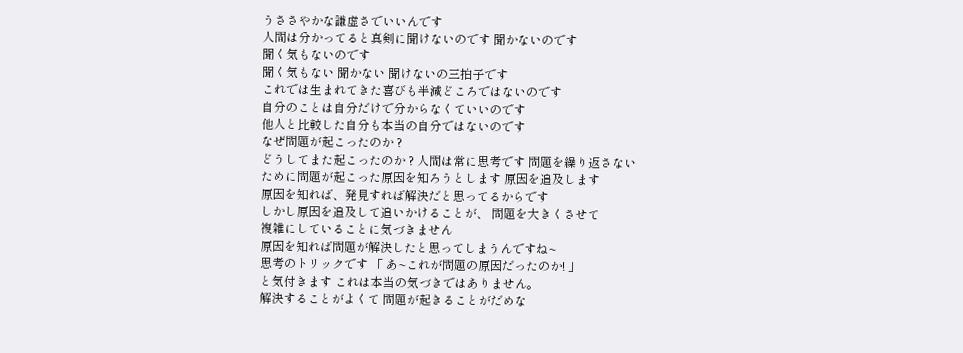うささやかな謙虚さでいいんです
人間は分かってると真剣に聞けないのです 聞かないのです
聞く気もないのです
聞く気もない 聞かない 聞けないの三拍子です
これでは生まれてきた喜びも半減どころではないのです
自分のことは自分だけで分からなくていいのです
他人と比較した自分も本当の自分ではないのです
なぜ問題が起こったのか ?
どうしてまた起こったのか ? 人間は常に思考です 問題を繰り返さない
ために問題が起こった原因を知ろうとします 原因を追及します
原因を知れば、発見すれば解決だと思ってるからです
しかし原因を追及して追いかけることが、 問題を大きくさせて
複雑にしていることに気づきません
原因を知れば問題が解決したと思ってしまうんですね~
思考のトリックです 「 あ~これが問題の原因だったのか! 」
と気付きます これは本当の気づきではありません。
解決することがよくて 問題が起きることがだめな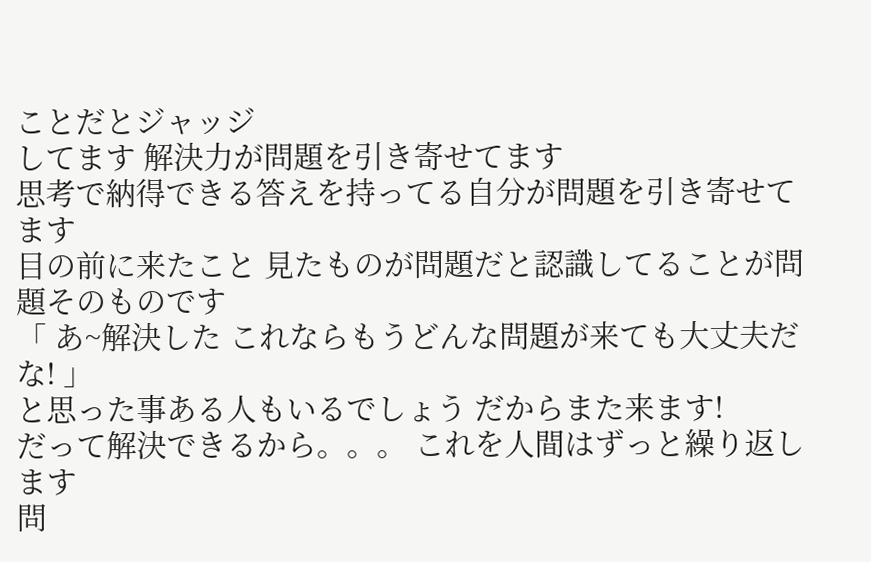ことだとジャッジ
してます 解決力が問題を引き寄せてます
思考で納得できる答えを持ってる自分が問題を引き寄せてます
目の前に来たこと 見たものが問題だと認識してることが問題そのものです
「 あ~解決した これならもうどんな問題が来ても大丈夫だな! 」
と思った事ある人もいるでしょう だからまた来ます!
だって解決できるから。。。 これを人間はずっと繰り返します
問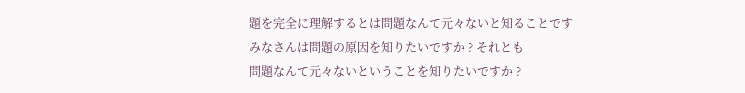題を完全に理解するとは問題なんて元々ないと知ることです
みなさんは問題の原因を知りたいですか ? それとも
問題なんて元々ないということを知りたいですか ?